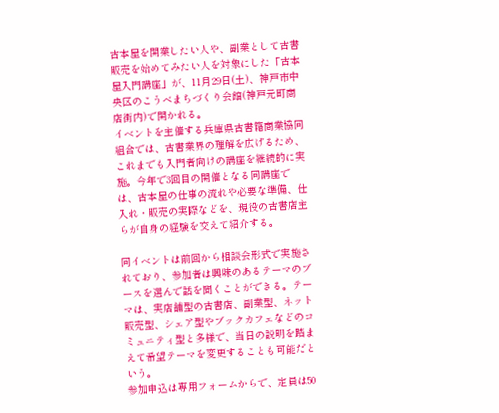古本屋を開業したい人や、副業として古書販売を始めてみたい人を対象にした「古本屋入門講座」が、11月29日(土)、神戸市中央区のこうべまちづくり会館(神戸元町商店街内)で開かれる。
イベントを主催する兵庫県古書籍商業協同組合では、古書業界の理解を広げるため、これまでも入門者向けの講座を継続的に実施。今年で3回目の開催となる同講座では、古本屋の仕事の流れや必要な準備、仕入れ・販売の実際などを、現役の古書店主らが自身の経験を交えて紹介する。

同イベントは前回から相談会形式で実施されており、参加者は興味のあるテーマのブースを選んで話を聞くことができる。テーマは、実店舗型の古書店、副業型、ネット販売型、シェア型やブックカフェなどのコミュニティ型と多様で、当日の説明を踏まえて希望テーマを変更することも可能だという。
参加申込は専用フォームからで、定員は50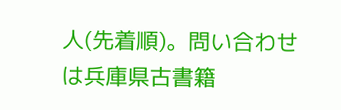人(先着順)。問い合わせは兵庫県古書籍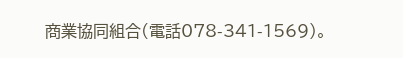商業協同組合(電話078-341-1569)。